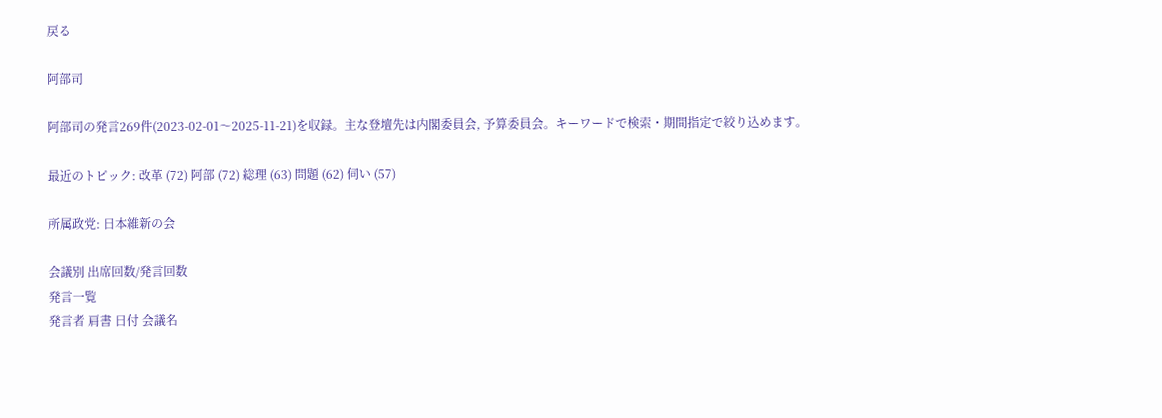戻る

阿部司

阿部司の発言269件(2023-02-01〜2025-11-21)を収録。主な登壇先は内閣委員会, 予算委員会。キーワードで検索・期間指定で絞り込めます。

最近のトピック: 改革 (72) 阿部 (72) 総理 (63) 問題 (62) 伺い (57)

所属政党: 日本維新の会

会議別 出席回数/発言回数
発言一覧
発言者 肩書 日付 会議名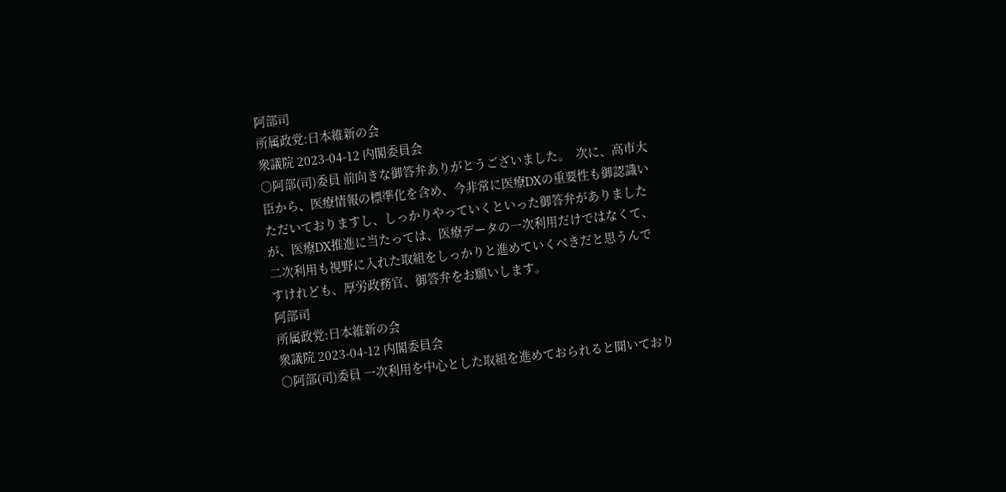阿部司
所属政党:日本維新の会
衆議院 2023-04-12 内閣委員会
○阿部(司)委員 前向きな御答弁ありがとうございました。  次に、高市大臣から、医療情報の標準化を含め、今非常に医療DXの重要性も御認識いただいておりますし、しっかりやっていくといった御答弁がありましたが、医療DX推進に当たっては、医療データの一次利用だけではなくて、二次利用も視野に入れた取組をしっかりと進めていくべきだと思うんですけれども、厚労政務官、御答弁をお願いします。
阿部司
所属政党:日本維新の会
衆議院 2023-04-12 内閣委員会
○阿部(司)委員 一次利用を中心とした取組を進めておられると聞いており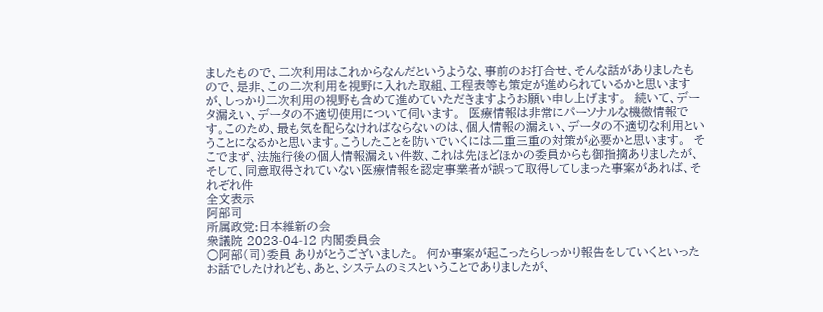ましたもので、二次利用はこれからなんだというような、事前のお打合せ、そんな話がありましたもので、是非、この二次利用を視野に入れた取組、工程表等も策定が進められているかと思いますが、しっかり二次利用の視野も含めて進めていただきますようお願い申し上げます。  続いて、データ漏えい、データの不適切使用について伺います。  医療情報は非常にパーソナルな機微情報です。このため、最も気を配らなければならないのは、個人情報の漏えい、データの不適切な利用ということになるかと思います。こうしたことを防いでいくには二重三重の対策が必要かと思います。  そこでまず、法施行後の個人情報漏えい件数、これは先ほどほかの委員からも御指摘ありましたが、そして、同意取得されていない医療情報を認定事業者が誤って取得してしまった事案があれば、それぞれ件
全文表示
阿部司
所属政党:日本維新の会
衆議院 2023-04-12 内閣委員会
○阿部(司)委員 ありがとうございました。  何か事案が起こったらしっかり報告をしていくといったお話でしたけれども、あと、システムのミスということでありましたが、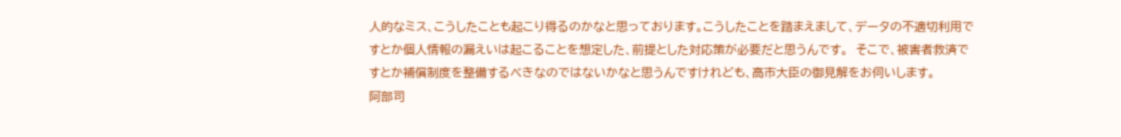人的なミス、こうしたことも起こり得るのかなと思っております。こうしたことを踏まえまして、データの不適切利用ですとか個人情報の漏えいは起こることを想定した、前提とした対応策が必要だと思うんです。  そこで、被害者救済ですとか補償制度を整備するべきなのではないかなと思うんですけれども、高市大臣の御見解をお伺いします。
阿部司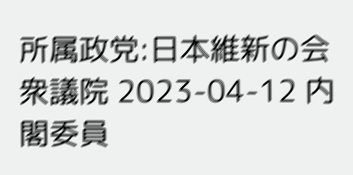所属政党:日本維新の会
衆議院 2023-04-12 内閣委員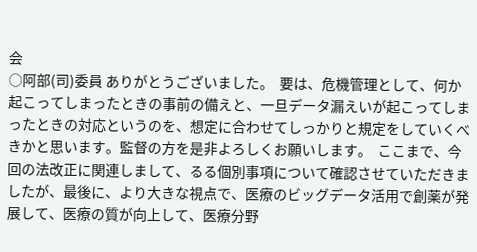会
○阿部(司)委員 ありがとうございました。  要は、危機管理として、何か起こってしまったときの事前の備えと、一旦データ漏えいが起こってしまったときの対応というのを、想定に合わせてしっかりと規定をしていくべきかと思います。監督の方を是非よろしくお願いします。  ここまで、今回の法改正に関連しまして、るる個別事項について確認させていただきましたが、最後に、より大きな視点で、医療のビッグデータ活用で創薬が発展して、医療の質が向上して、医療分野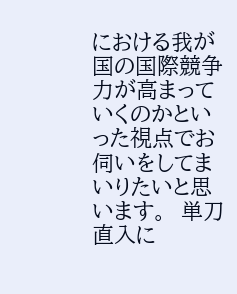における我が国の国際競争力が高まっていくのかといった視点でお伺いをしてまいりたいと思います。  単刀直入に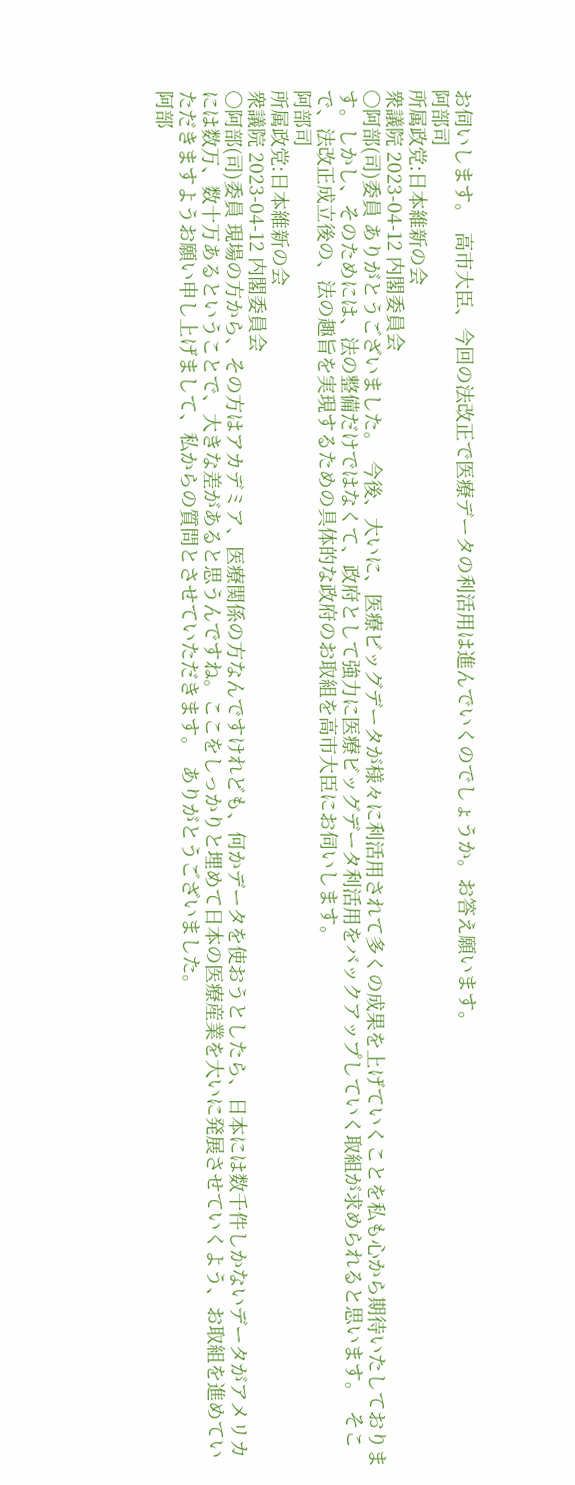お伺いします。  高市大臣、今回の法改正で医療データの利活用は進んでいくのでしょうか。お答え願います。
阿部司
所属政党:日本維新の会
衆議院 2023-04-12 内閣委員会
○阿部(司)委員 ありがとうございました。  今後、大いに、医療ビッグデータが様々に利活用されて多くの成果を上げていくことを私も心から期待いたしております。しかし、そのためには、法の整備だけではなくて、政府として強力に医療ビッグデータ利活用をバックアップしていく取組が求められると思います。  そこで、法改正成立後の、法の趣旨を実現するための具体的な政府のお取組を高市大臣にお伺いします。
阿部司
所属政党:日本維新の会
衆議院 2023-04-12 内閣委員会
○阿部(司)委員 現場の方から、その方はアカデミア、医療関係の方なんですけれども、何かデータを使おうとしたら、日本には数千件しかないデータがアメリカには数万、数十万あるということで、大きな差があると思うんですね。ここをしっかりと埋めて日本の医療産業を大いに発展させていくよう、お取組を進めていただきますようお願い申し上げまして、私からの質問とさせていただきます。  ありがとうございました。
阿部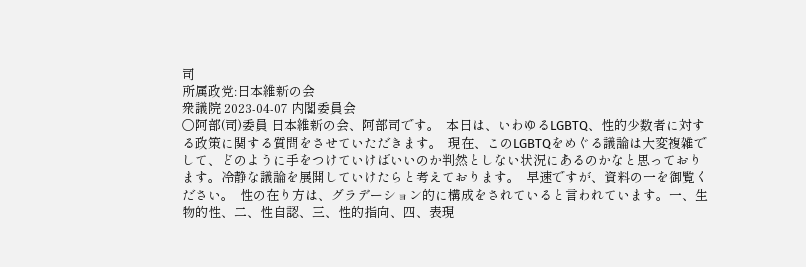司
所属政党:日本維新の会
衆議院 2023-04-07 内閣委員会
○阿部(司)委員 日本維新の会、阿部司です。  本日は、いわゆるLGBTQ、性的少数者に対する政策に関する質問をさせていただきます。  現在、このLGBTQをめぐる議論は大変複雑でして、どのように手をつけていけばいいのか判然としない状況にあるのかなと思っております。冷静な議論を展開していけたらと考えております。  早速ですが、資料の一を御覧ください。  性の在り方は、グラデーション的に構成をされていると言われています。一、生物的性、二、性自認、三、性的指向、四、表現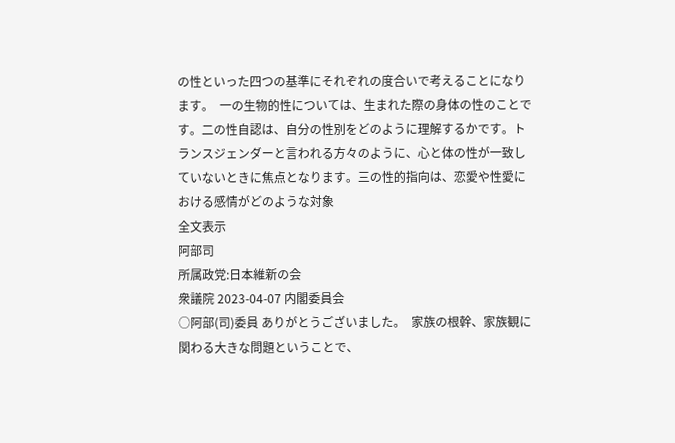の性といった四つの基準にそれぞれの度合いで考えることになります。  一の生物的性については、生まれた際の身体の性のことです。二の性自認は、自分の性別をどのように理解するかです。トランスジェンダーと言われる方々のように、心と体の性が一致していないときに焦点となります。三の性的指向は、恋愛や性愛における感情がどのような対象
全文表示
阿部司
所属政党:日本維新の会
衆議院 2023-04-07 内閣委員会
○阿部(司)委員 ありがとうございました。  家族の根幹、家族観に関わる大きな問題ということで、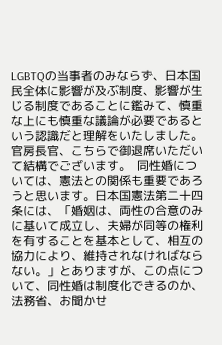LGBTQの当事者のみならず、日本国民全体に影響が及ぶ制度、影響が生じる制度であることに鑑みて、慎重な上にも慎重な議論が必要であるという認識だと理解をいたしました。  官房長官、こちらで御退席いただいて結構でございます。  同性婚については、憲法との関係も重要であろうと思います。日本国憲法第二十四条には、「婚姻は、両性の合意のみに基いて成立し、夫婦が同等の権利を有することを基本として、相互の協力により、維持されなければならない。」とありますが、この点について、同性婚は制度化できるのか、法務省、お聞かせ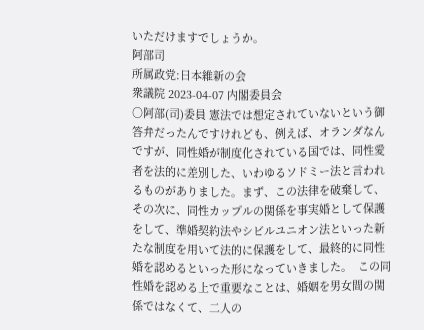いただけますでしょうか。
阿部司
所属政党:日本維新の会
衆議院 2023-04-07 内閣委員会
○阿部(司)委員 憲法では想定されていないという御答弁だったんですけれども、例えば、オランダなんですが、同性婚が制度化されている国では、同性愛者を法的に差別した、いわゆるソドミー法と言われるものがありました。まず、この法律を破棄して、その次に、同性カップルの関係を事実婚として保護をして、準婚契約法やシビルユニオン法といった新たな制度を用いて法的に保護をして、最終的に同性婚を認めるといった形になっていきました。  この同性婚を認める上で重要なことは、婚姻を男女間の関係ではなくて、二人の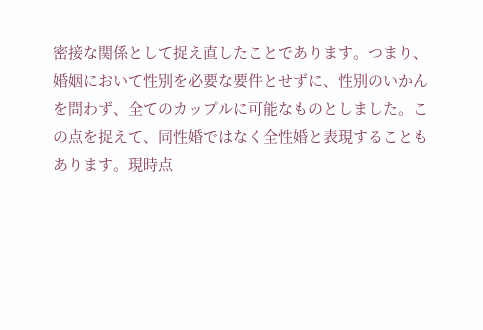密接な関係として捉え直したことであります。つまり、婚姻において性別を必要な要件とせずに、性別のいかんを問わず、全てのカップルに可能なものとしました。この点を捉えて、同性婚ではなく全性婚と表現することもあります。現時点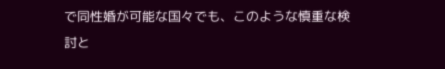で同性婚が可能な国々でも、このような慎重な検討と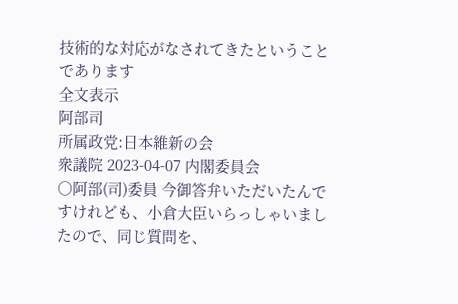技術的な対応がなされてきたということであります
全文表示
阿部司
所属政党:日本維新の会
衆議院 2023-04-07 内閣委員会
○阿部(司)委員 今御答弁いただいたんですけれども、小倉大臣いらっしゃいましたので、同じ質問を、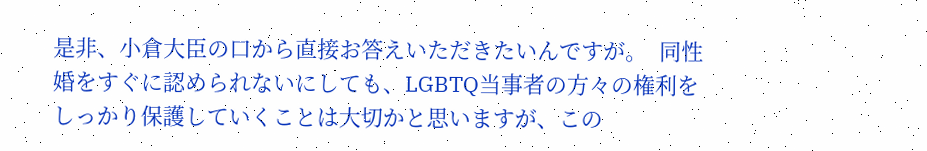是非、小倉大臣の口から直接お答えいただきたいんですが。  同性婚をすぐに認められないにしても、LGBTQ当事者の方々の権利をしっかり保護していくことは大切かと思いますが、この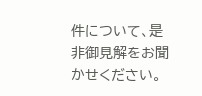件について、是非御見解をお聞かせください。